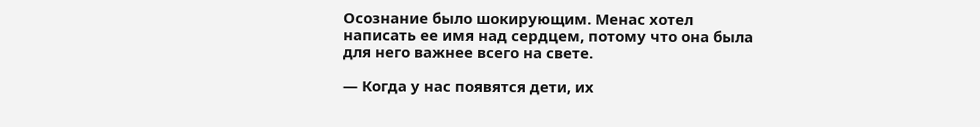Осознание было шокирующим. Менас хотел написать ее имя над сердцем, потому что она была для него важнее всего на свете.

— Когда у нас появятся дети, их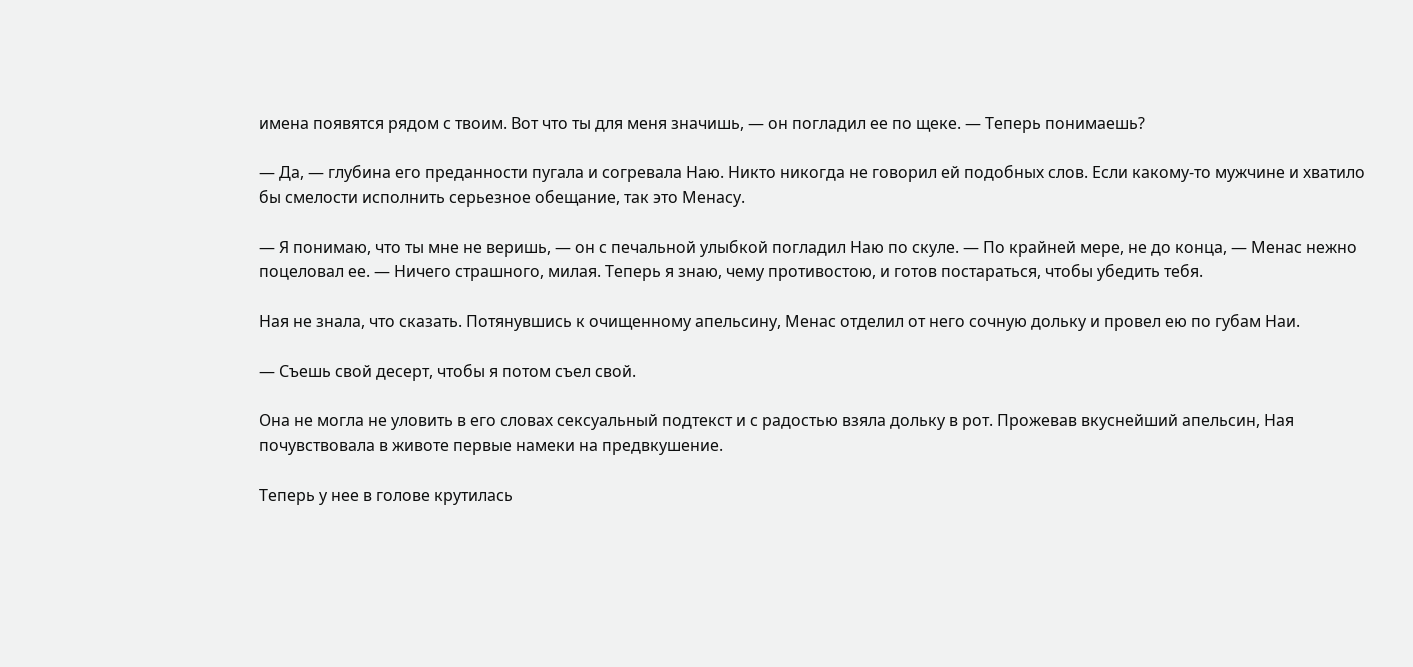имена появятся рядом с твоим. Вот что ты для меня значишь, — он погладил ее по щеке. — Теперь понимаешь?

— Да, — глубина его преданности пугала и согревала Наю. Никто никогда не говорил ей подобных слов. Если какому-то мужчине и хватило бы смелости исполнить серьезное обещание, так это Менасу.

— Я понимаю, что ты мне не веришь, — он с печальной улыбкой погладил Наю по скуле. — По крайней мере, не до конца, — Менас нежно поцеловал ее. — Ничего страшного, милая. Теперь я знаю, чему противостою, и готов постараться, чтобы убедить тебя.

Ная не знала, что сказать. Потянувшись к очищенному апельсину, Менас отделил от него сочную дольку и провел ею по губам Наи.

— Съешь свой десерт, чтобы я потом съел свой.

Она не могла не уловить в его словах сексуальный подтекст и с радостью взяла дольку в рот. Прожевав вкуснейший апельсин, Ная почувствовала в животе первые намеки на предвкушение.

Теперь у нее в голове крутилась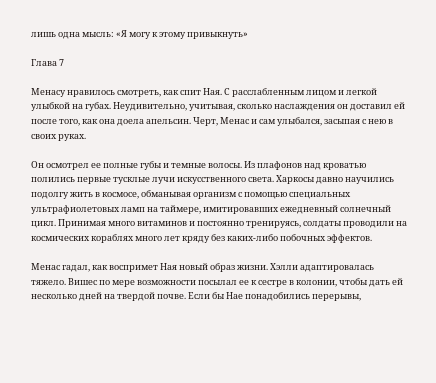лишь одна мысль: «Я могу к этому привыкнуть»

Глава 7

Менасу нравилось смотреть, как спит Ная. С расслабленным лицом и легкой улыбкой на губах. Неудивительно, учитывая, сколько наслаждения он доставил ей после того, как она доела апельсин. Черт, Менас и сам улыбался, засыпая с нею в своих руках.

Он осмотрел ее полные губы и темные волосы. Из плафонов над кроватью полились первые тусклые лучи искусственного света. Харкосы давно научились подолгу жить в космосе, обманывая организм с помощью специальных ультрафиолетовых ламп на таймере, имитировавших ежедневный солнечный цикл. Принимая много витаминов и постоянно тренируясь, солдаты проводили на космических кораблях много лет кряду без каких-либо побочных эффектов.

Менас гадал, как воспримет Ная новый образ жизни. Хэлли адаптировалась тяжело. Вишес по мере возможности посылал ее к сестре в колонии, чтобы дать ей несколько дней на твердой почве. Если бы Нае понадобились перерывы,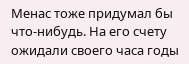Менас тоже придумал бы что-нибудь. На его счету ожидали своего часа годы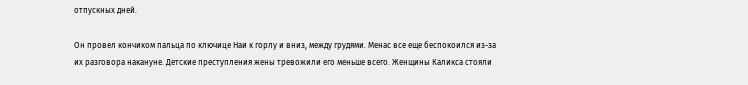отпускных дней.

Он провел кончиком пальца по ключице Наи к горлу и вниз, между грудями. Менас все еще беспокоился из-за их разговора накануне. Детские преступления жены тревожили его меньше всего. Женщины Каликса стояли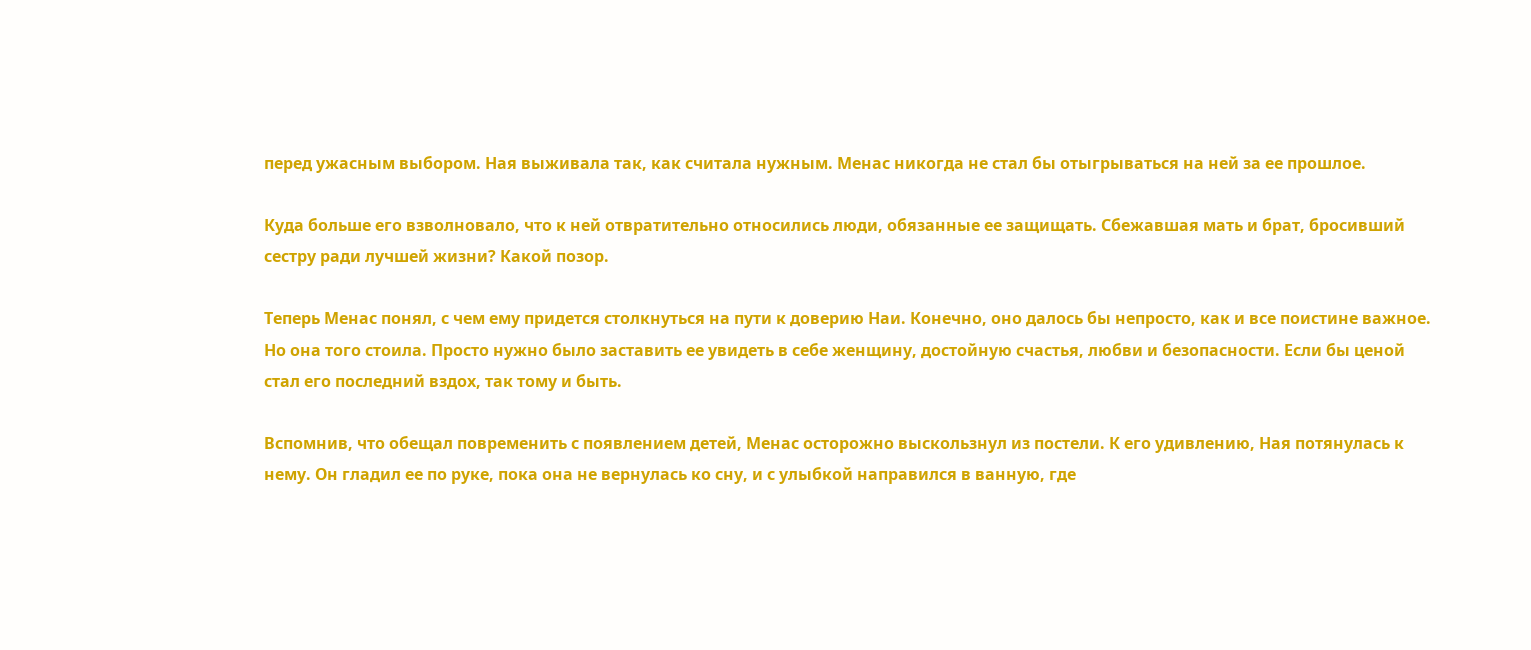перед ужасным выбором. Ная выживала так, как считала нужным. Менас никогда не стал бы отыгрываться на ней за ее прошлое.

Куда больше его взволновало, что к ней отвратительно относились люди, обязанные ее защищать. Сбежавшая мать и брат, бросивший сестру ради лучшей жизни? Какой позор.

Теперь Менас понял, с чем ему придется столкнуться на пути к доверию Наи. Конечно, оно далось бы непросто, как и все поистине важное. Но она того стоила. Просто нужно было заставить ее увидеть в себе женщину, достойную счастья, любви и безопасности. Если бы ценой стал его последний вздох, так тому и быть.

Вспомнив, что обещал повременить с появлением детей, Менас осторожно выскользнул из постели. К его удивлению, Ная потянулась к нему. Он гладил ее по руке, пока она не вернулась ко сну, и с улыбкой направился в ванную, где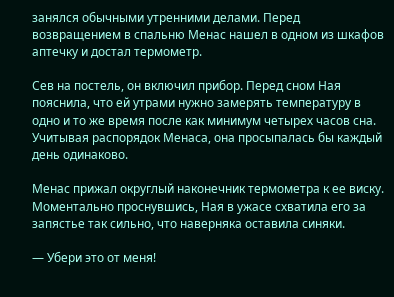занялся обычными утренними делами. Перед возвращением в спальню Менас нашел в одном из шкафов аптечку и достал термометр.

Сев на постель, он включил прибор. Перед сном Ная пояснила, что ей утрами нужно замерять температуру в одно и то же время после как минимум четырех часов сна. Учитывая распорядок Менаса, она просыпалась бы каждый день одинаково.

Менас прижал округлый наконечник термометра к ее виску. Моментально проснувшись, Ная в ужасе схватила его за запястье так сильно, что наверняка оставила синяки.

— Убери это от меня!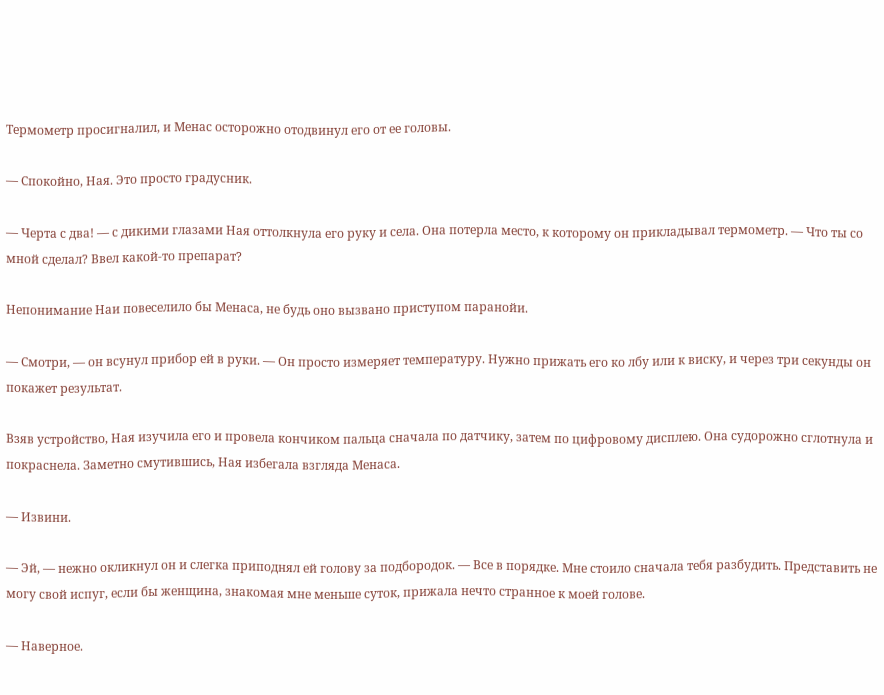Термометр просигналил, и Менас осторожно отодвинул его от ее головы.

— Спокойно, Ная. Это просто градусник.

— Черта с два! — с дикими глазами Ная оттолкнула его руку и села. Она потерла место, к которому он прикладывал термометр. — Что ты со мной сделал? Ввел какой-то препарат?

Непонимание Наи повеселило бы Менаса, не будь оно вызвано приступом паранойи.

— Смотри, — он всунул прибор ей в руки. — Он просто измеряет температуру. Нужно прижать его ко лбу или к виску, и через три секунды он покажет результат.

Взяв устройство, Ная изучила его и провела кончиком пальца сначала по датчику, затем по цифровому дисплею. Она судорожно сглотнула и покраснела. Заметно смутившись, Ная избегала взгляда Менаса.

— Извини.

— Эй, — нежно окликнул он и слегка приподнял ей голову за подбородок. — Все в порядке. Мне стоило сначала тебя разбудить. Представить не могу свой испуг, если бы женщина, знакомая мне меньше суток, прижала нечто странное к моей голове.

— Наверное.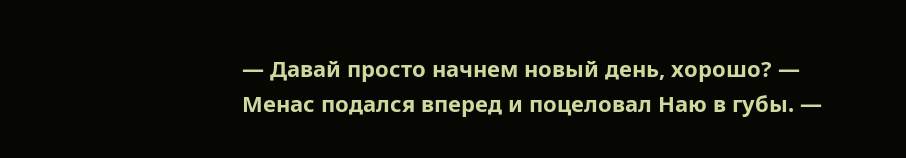— Давай просто начнем новый день, хорошо? — Менас подался вперед и поцеловал Наю в губы. —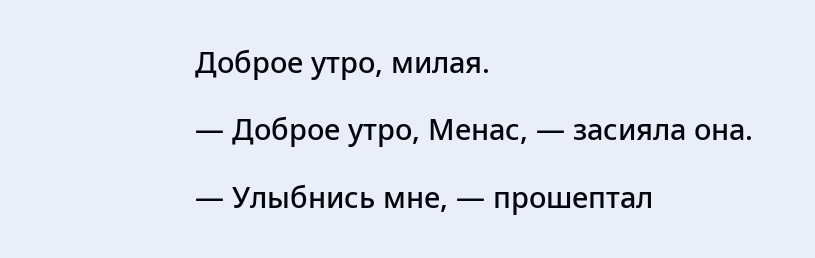Доброе утро, милая.

— Доброе утро, Менас, — засияла она.

— Улыбнись мне, — прошептал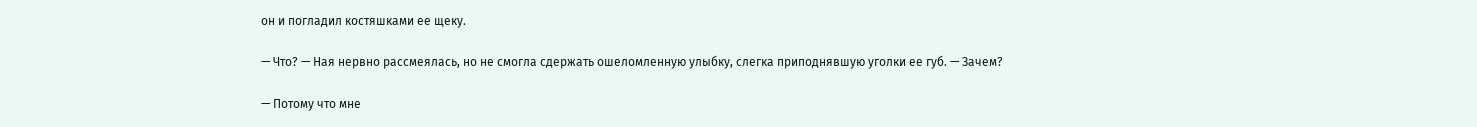он и погладил костяшками ее щеку.

— Что? — Ная нервно рассмеялась, но не смогла сдержать ошеломленную улыбку, слегка приподнявшую уголки ее губ. — Зачем?

— Потому что мне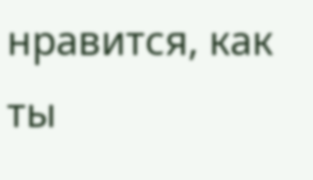нравится, как ты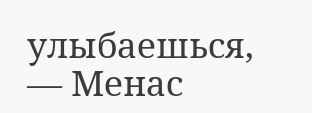улыбаешься, — Менас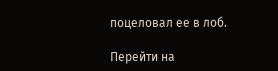поцеловал ее в лоб.

Перейти на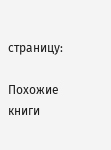страницу:

Похожие книги